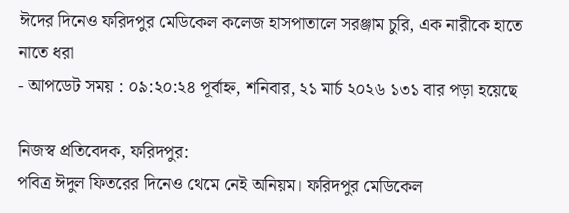ঈদের দিনেও ফরিদপুর মেডিকেল কলেজ হাসপাতালে সরঞ্জাম চুরি, এক নারীকে হাতে নাতে ধরা
- আপডেট সময় : ০৯:২০:২৪ পূর্বাহ্ন, শনিবার, ২১ মার্চ ২০২৬ ১৩১ বার পড়া হয়েছে

নিজস্ব প্রতিবেদক, ফরিদপুর:
পবিত্র ঈদুল ফিতরের দিনেও থেমে নেই অনিয়ম। ফরিদপুর মেডিকেল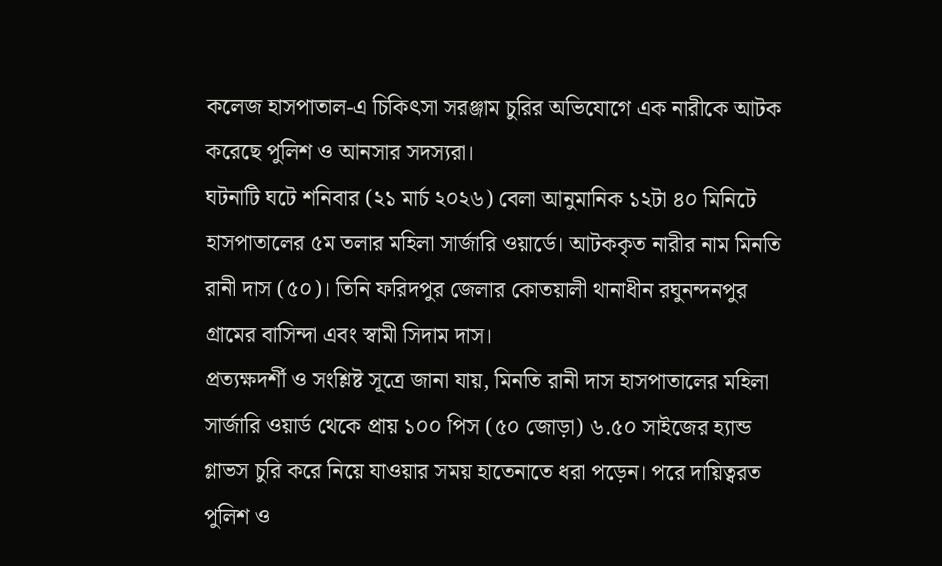কলেজ হাসপাতাল-এ চিকিৎসা সরঞ্জাম চুরির অভিযোগে এক নারীকে আটক করেছে পুলিশ ও আনসার সদস্যরা।
ঘটনাটি ঘটে শনিবার (২১ মার্চ ২০২৬) বেলা আনুমানিক ১২টা ৪০ মিনিটে হাসপাতালের ৫ম তলার মহিলা সার্জারি ওয়ার্ডে। আটককৃত নারীর নাম মিনতি রানী দাস (৫০)। তিনি ফরিদপুর জেলার কোতয়ালী থানাধীন রঘুনন্দনপুর গ্রামের বাসিন্দা এবং স্বামী সিদাম দাস।
প্রত্যক্ষদর্শী ও সংশ্লিষ্ট সূত্রে জানা যায়, মিনতি রানী দাস হাসপাতালের মহিলা সার্জারি ওয়ার্ড থেকে প্রায় ১০০ পিস (৫০ জোড়া) ৬.৫০ সাইজের হ্যান্ড গ্লাভস চুরি করে নিয়ে যাওয়ার সময় হাতেনাতে ধরা পড়েন। পরে দায়িত্বরত পুলিশ ও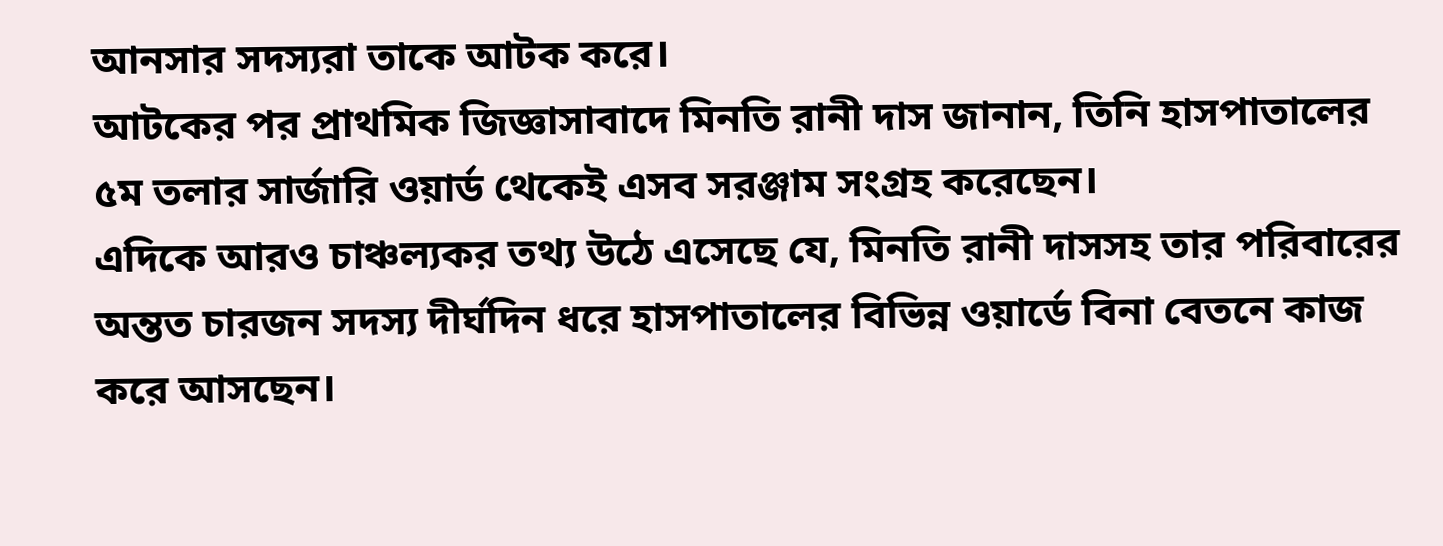আনসার সদস্যরা তাকে আটক করে।
আটকের পর প্রাথমিক জিজ্ঞাসাবাদে মিনতি রানী দাস জানান, তিনি হাসপাতালের ৫ম তলার সার্জারি ওয়ার্ড থেকেই এসব সরঞ্জাম সংগ্রহ করেছেন।
এদিকে আরও চাঞ্চল্যকর তথ্য উঠে এসেছে যে, মিনতি রানী দাসসহ তার পরিবারের অন্তত চারজন সদস্য দীর্ঘদিন ধরে হাসপাতালের বিভিন্ন ওয়ার্ডে বিনা বেতনে কাজ করে আসছেন।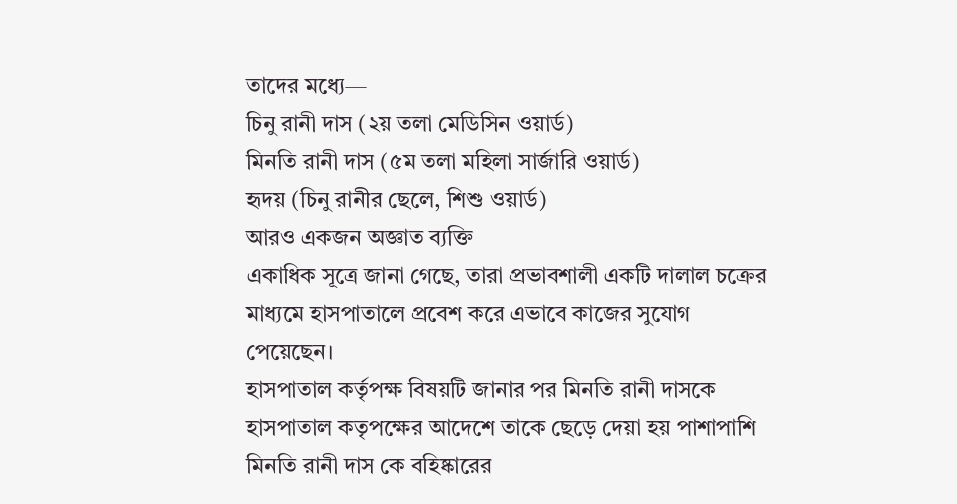তাদের মধ্যে—
চিনু রানী দাস (২য় তলা মেডিসিন ওয়ার্ড)
মিনতি রানী দাস (৫ম তলা মহিলা সার্জারি ওয়ার্ড)
হৃদয় (চিনু রানীর ছেলে, শিশু ওয়ার্ড)
আরও একজন অজ্ঞাত ব্যক্তি
একাধিক সূত্রে জানা গেছে, তারা প্রভাবশালী একটি দালাল চক্রের মাধ্যমে হাসপাতালে প্রবেশ করে এভাবে কাজের সুযোগ পেয়েছেন।
হাসপাতাল কর্তৃপক্ষ বিষয়টি জানার পর মিনতি রানী দাসকে হাসপাতাল কতৃপক্ষের আদেশে তাকে ছেড়ে দেয়া হয় পাশাপাশি মিনতি রানী দাস কে বহিষ্কারের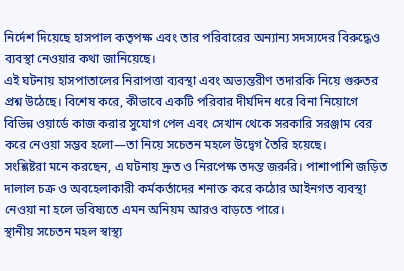নির্দেশ দিয়েছে হাসপাল কতৃপক্ষ এবং তার পরিবারের অন্যান্য সদস্যদের বিরুদ্ধেও ব্যবস্থা নেওয়ার কথা জানিয়েছে।
এই ঘটনায় হাসপাতালের নিরাপত্তা ব্যবস্থা এবং অভ্যন্তরীণ তদারকি নিয়ে গুরুতর প্রশ্ন উঠেছে। বিশেষ করে, কীভাবে একটি পরিবার দীর্ঘদিন ধরে বিনা নিয়োগে বিভিন্ন ওয়ার্ডে কাজ করার সুযোগ পেল এবং সেখান থেকে সরকারি সরঞ্জাম বের করে নেওয়া সম্ভব হলো—তা নিয়ে সচেতন মহলে উদ্বেগ তৈরি হয়েছে।
সংশ্লিষ্টরা মনে করছেন, এ ঘটনায় দ্রুত ও নিরপেক্ষ তদন্ত জরুরি। পাশাপাশি জড়িত দালাল চক্র ও অবহেলাকারী কর্মকর্তাদের শনাক্ত করে কঠোর আইনগত ব্যবস্থা নেওয়া না হলে ভবিষ্যতে এমন অনিয়ম আরও বাড়তে পারে।
স্থানীয় সচেতন মহল স্বাস্থ্য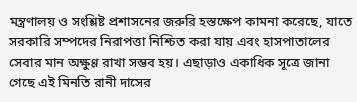মন্ত্রণালয় ও সংশ্লিষ্ট প্রশাসনের জরুরি হস্তক্ষেপ কামনা করেছে, যাতে সরকারি সম্পদের নিরাপত্তা নিশ্চিত করা যায় এবং হাসপাতালের সেবার মান অক্ষুণ্ণ রাখা সম্ভব হয়। এছাড়াও একাধিক সূত্রে জানা গেছে এই মিনতি রানী দাসের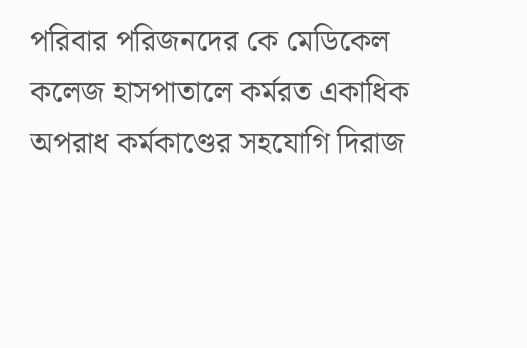পরিবার পরিজনদের কে মেডিকেল কলেজ হাসপাতালে কর্মরত একাধিক অপরাধ কর্মকাণ্ডের সহযোগি দিরাজ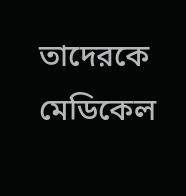তাদেরকে মেডিকেল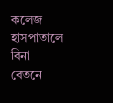কলেজ হাসপাতালে বিনা বেতনে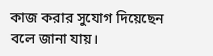কাজ করার সুযোগ দিয়েছেন বলে জানা যায়।